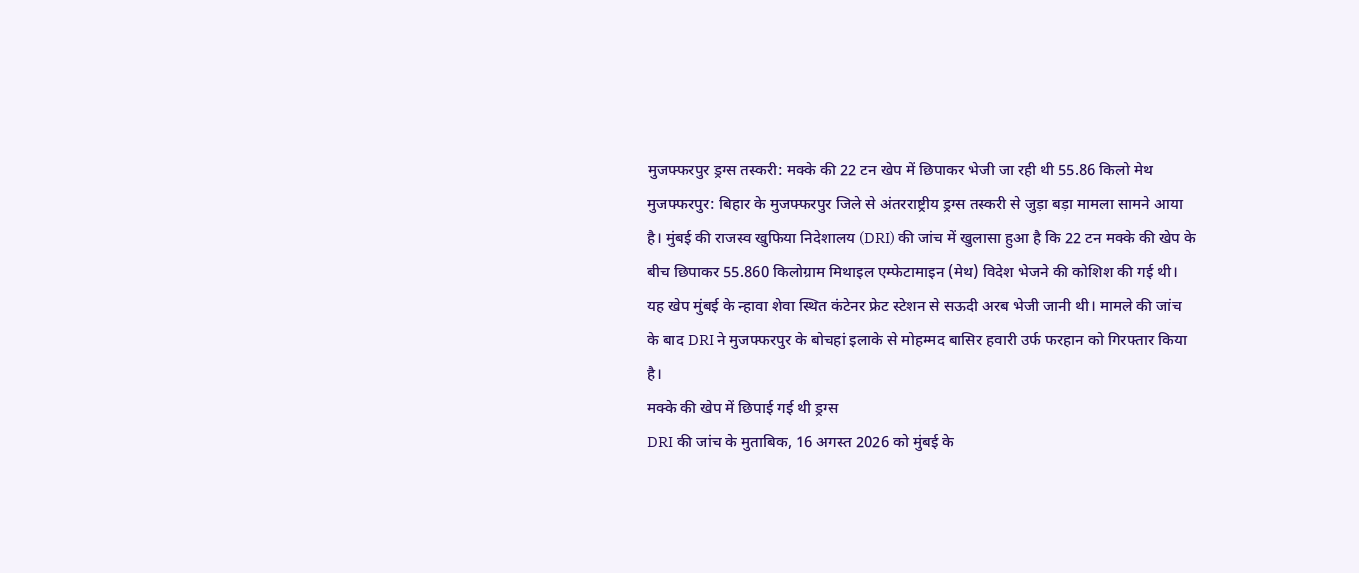मुजफ्फरपुर ड्रग्स तस्करी: मक्के की 22 टन खेप में छिपाकर भेजी जा रही थी 55.86 किलो मेथ
मुजफ्फरपुर: बिहार के मुजफ्फरपुर जिले से अंतरराष्ट्रीय ड्रग्स तस्करी से जुड़ा बड़ा मामला सामने आया है। मुंबई की राजस्व खुफिया निदेशालय (DRI) की जांच में खुलासा हुआ है कि 22 टन मक्के की खेप के बीच छिपाकर 55.860 किलोग्राम मिथाइल एम्फेटामाइन (मेथ) विदेश भेजने की कोशिश की गई थी। यह खेप मुंबई के न्हावा शेवा स्थित कंटेनर फ्रेट स्टेशन से सऊदी अरब भेजी जानी थी। मामले की जांच के बाद DRI ने मुजफ्फरपुर के बोचहां इलाके से मोहम्मद बासिर हवारी उर्फ फरहान को गिरफ्तार किया है।
मक्के की खेप में छिपाई गई थी ड्रग्स
DRI की जांच के मुताबिक, 16 अगस्त 2026 को मुंबई के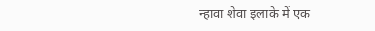न्हावा शेवा इलाके में एक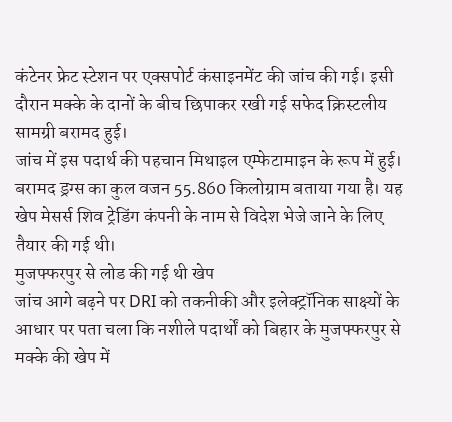कंटेनर फ्रेट स्टेशन पर एक्सपोर्ट कंसाइनमेंट की जांच की गई। इसी दौरान मक्के के दानों के बीच छिपाकर रखी गई सफेद क्रिस्टलीय सामग्री बरामद हुई।
जांच में इस पदार्थ की पहचान मिथाइल एम्फेटामाइन के रूप में हुई। बरामद ड्रग्स का कुल वजन 55.860 किलोग्राम बताया गया है। यह खेप मेसर्स शिव ट्रेडिंग कंपनी के नाम से विदेश भेजे जाने के लिए तैयार की गई थी।
मुजफ्फरपुर से लोड की गई थी खेप
जांच आगे बढ़ने पर DRI को तकनीकी और इलेक्ट्रॉनिक साक्ष्यों के आधार पर पता चला कि नशीले पदार्थों को बिहार के मुजफ्फरपुर से मक्के की खेप में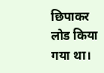छिपाकर लोड किया गया था।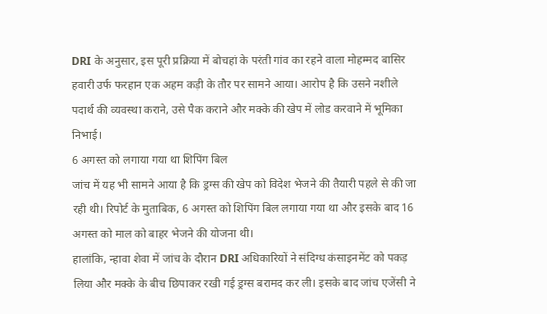DRI के अनुसार, इस पूरी प्रक्रिया में बोचहां के परंती गांव का रहने वाला मोहम्मद बासिर हवारी उर्फ फरहान एक अहम कड़ी के तौर पर सामने आया। आरोप है कि उसने नशीले पदार्थ की व्यवस्था कराने, उसे पैक कराने और मक्के की खेप में लोड करवाने में भूमिका निभाई।
6 अगस्त को लगाया गया था शिपिंग बिल
जांच में यह भी सामने आया है कि ड्रग्स की खेप को विदेश भेजने की तैयारी पहले से की जा रही थी। रिपोर्ट के मुताबिक, 6 अगस्त को शिपिंग बिल लगाया गया था और इसके बाद 16 अगस्त को माल को बाहर भेजने की योजना थी।
हालांकि, न्हावा शेवा में जांच के दौरान DRI अधिकारियों ने संदिग्ध कंसाइनमेंट को पकड़ लिया और मक्के के बीच छिपाकर रखी गई ड्रग्स बरामद कर ली। इसके बाद जांच एजेंसी ने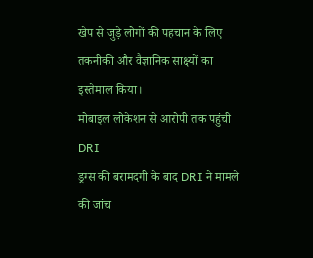खेप से जुड़े लोगों की पहचान के लिए तकनीकी और वैज्ञानिक साक्ष्यों का इस्तेमाल किया।
मोबाइल लोकेशन से आरोपी तक पहुंची DRI
ड्रग्स की बरामदगी के बाद DRI ने मामले की जांच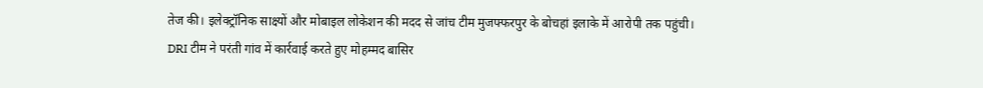तेज की। इलेक्ट्रॉनिक साक्ष्यों और मोबाइल लोकेशन की मदद से जांच टीम मुजफ्फरपुर के बोचहां इलाके में आरोपी तक पहुंची।
DRI टीम ने परंती गांव में कार्रवाई करते हुए मोहम्मद बासिर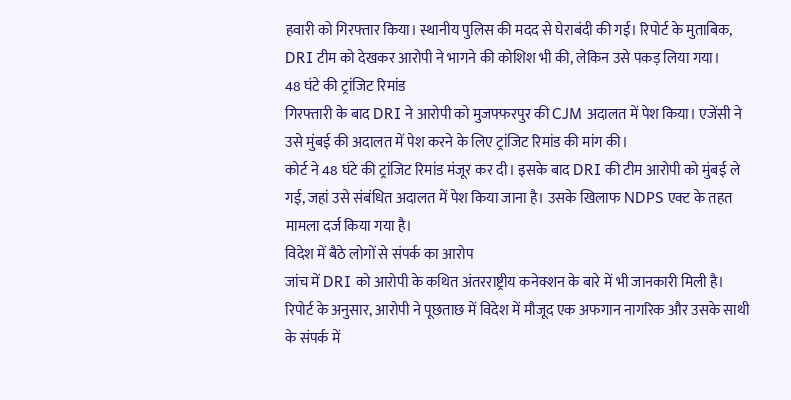हवारी को गिरफ्तार किया। स्थानीय पुलिस की मदद से घेराबंदी की गई। रिपोर्ट के मुताबिक, DRI टीम को देखकर आरोपी ने भागने की कोशिश भी की, लेकिन उसे पकड़ लिया गया।
48 घंटे की ट्रांजिट रिमांड
गिरफ्तारी के बाद DRI ने आरोपी को मुजफ्फरपुर की CJM अदालत में पेश किया। एजेंसी ने उसे मुंबई की अदालत में पेश करने के लिए ट्रांजिट रिमांड की मांग की।
कोर्ट ने 48 घंटे की ट्रांजिट रिमांड मंजूर कर दी। इसके बाद DRI की टीम आरोपी को मुंबई ले गई, जहां उसे संबंधित अदालत में पेश किया जाना है। उसके खिलाफ NDPS एक्ट के तहत मामला दर्ज किया गया है।
विदेश में बैठे लोगों से संपर्क का आरोप
जांच में DRI को आरोपी के कथित अंतरराष्ट्रीय कनेक्शन के बारे में भी जानकारी मिली है। रिपोर्ट के अनुसार, आरोपी ने पूछताछ में विदेश में मौजूद एक अफगान नागरिक और उसके साथी के संपर्क में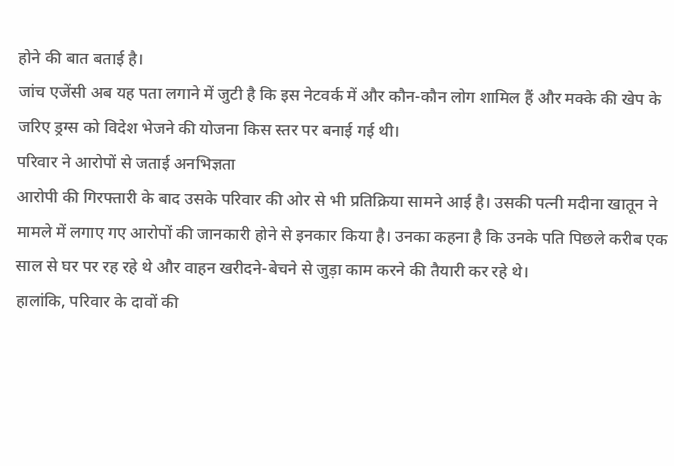होने की बात बताई है।
जांच एजेंसी अब यह पता लगाने में जुटी है कि इस नेटवर्क में और कौन-कौन लोग शामिल हैं और मक्के की खेप के जरिए ड्रग्स को विदेश भेजने की योजना किस स्तर पर बनाई गई थी।
परिवार ने आरोपों से जताई अनभिज्ञता
आरोपी की गिरफ्तारी के बाद उसके परिवार की ओर से भी प्रतिक्रिया सामने आई है। उसकी पत्नी मदीना खातून ने मामले में लगाए गए आरोपों की जानकारी होने से इनकार किया है। उनका कहना है कि उनके पति पिछले करीब एक साल से घर पर रह रहे थे और वाहन खरीदने-बेचने से जुड़ा काम करने की तैयारी कर रहे थे।
हालांकि, परिवार के दावों की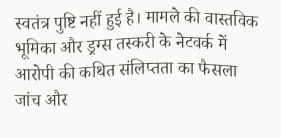स्वतंत्र पुष्टि नहीं हुई है। मामले की वास्तविक भूमिका और ड्रग्स तस्करी के नेटवर्क में आरोपी की कथित संलिप्तता का फैसला जांच और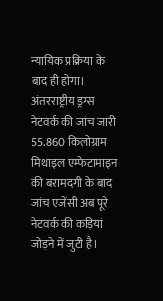न्यायिक प्रक्रिया के बाद ही होगा।
अंतरराष्ट्रीय ड्रग्स नेटवर्क की जांच जारी
55.860 किलोग्राम मिथाइल एम्फेटामाइन की बरामदगी के बाद जांच एजेंसी अब पूरे नेटवर्क की कड़ियां जोड़ने में जुटी है।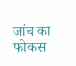जांच का फोकस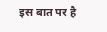इस बात पर है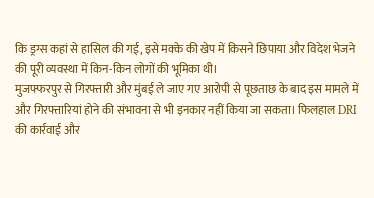कि ड्रग्स कहां से हासिल की गई, इसे मक्के की खेप में किसने छिपाया और विदेश भेजने की पूरी व्यवस्था में किन-किन लोगों की भूमिका थी।
मुजफ्फरपुर से गिरफ्तारी और मुंबई ले जाए गए आरोपी से पूछताछ के बाद इस मामले में और गिरफ्तारियां होने की संभावना से भी इनकार नहीं किया जा सकता। फिलहाल DRI की कार्रवाई और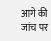आगे की जांच पर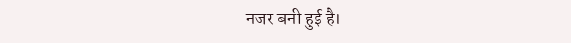नजर बनी हुई है।